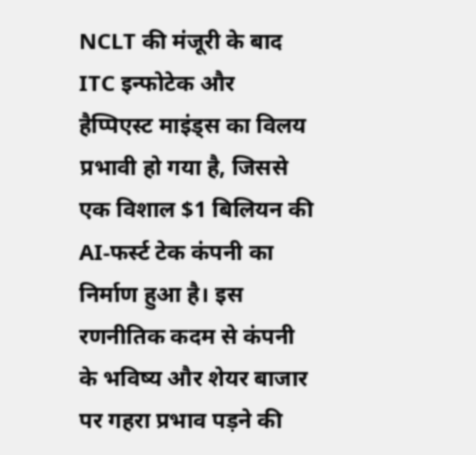NCLT की मंजूरी के बाद ITC इन्फोटेक और हैप्पिएस्ट माइंड्स का विलय प्रभावी हो गया है, जिससे एक विशाल $1 बिलियन की AI-फर्स्ट टेक कंपनी का निर्माण हुआ है। इस रणनीतिक कदम से कंपनी के भविष्य और शेयर बाजार पर गहरा प्रभाव पड़ने की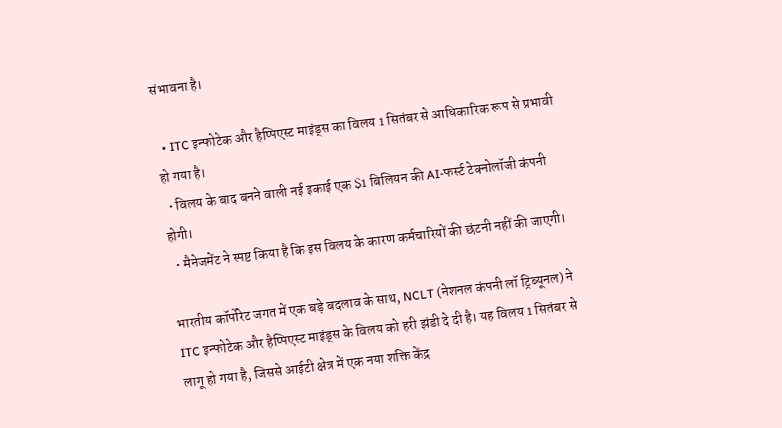संभावना है।

  • ITC इन्फोटेक और हैप्पिएस्ट माइंड्स का विलय 1 सितंबर से आधिकारिक रूप से प्रभावी हो गया है।
  • विलय के बाद बनने वाली नई इकाई एक $1 बिलियन की AI-फर्स्ट टेक्नोलॉजी कंपनी होगी।
  • मैनेजमेंट ने स्पष्ट किया है कि इस विलय के कारण कर्मचारियों की छंटनी नहीं की जाएगी।

भारतीय कॉर्पोरेट जगत में एक बड़े बदलाव के साथ, NCLT (नेशनल कंपनी लॉ ट्रिब्यूनल) ने ITC इन्फोटेक और हैप्पिएस्ट माइंड्स के विलय को हरी झंडी दे दी है। यह विलय 1 सितंबर से लागू हो गया है, जिससे आईटी क्षेत्र में एक नया शक्ति केंद्र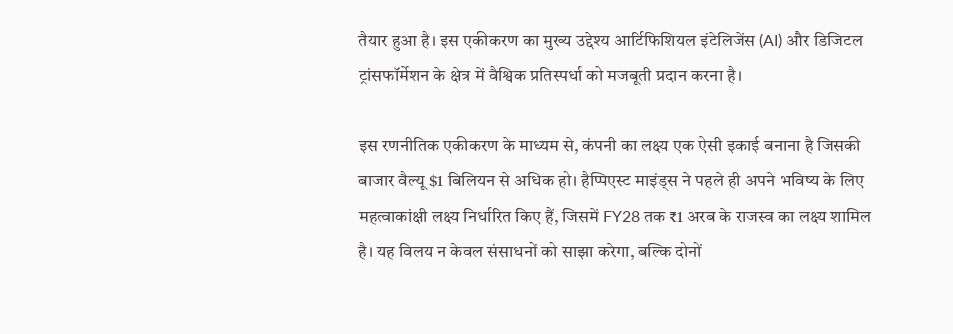तैयार हुआ है। इस एकीकरण का मुख्य उद्देश्य आर्टिफिशियल इंटेलिजेंस (AI) और डिजिटल ट्रांसफॉर्मेशन के क्षेत्र में वैश्विक प्रतिस्पर्धा को मजबूती प्रदान करना है।

इस रणनीतिक एकीकरण के माध्यम से, कंपनी का लक्ष्य एक ऐसी इकाई बनाना है जिसकी बाजार वैल्यू $1 बिलियन से अधिक हो। हैप्पिएस्ट माइंड्स ने पहले ही अपने भविष्य के लिए महत्वाकांक्षी लक्ष्य निर्धारित किए हैं, जिसमें FY28 तक ₹1 अरब के राजस्व का लक्ष्य शामिल है। यह विलय न केवल संसाधनों को साझा करेगा, बल्कि दोनों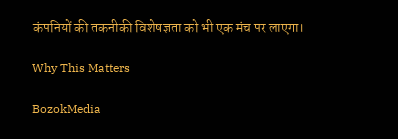कंपनियों की तकनीकी विशेषज्ञता को भी एक मंच पर लाएगा।

Why This Matters

BozokMedia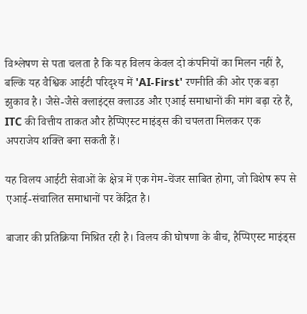विश्लेषण से पता चलता है कि यह विलय केवल दो कंपनियों का मिलन नहीं है, बल्कि यह वैश्विक आईटी परिदृश्य में 'AI-First' रणनीति की ओर एक बड़ा झुकाव है। जैसे-जैसे क्लाइंट्स क्लाउड और एआई समाधानों की मांग बढ़ा रहे हैं, ITC की वित्तीय ताकत और हैप्पिएस्ट माइंड्स की चपलता मिलकर एक अपराजेय शक्ति बना सकती हैं।

यह विलय आईटी सेवाओं के क्षेत्र में एक गेम-चेंजर साबित होगा, जो विशेष रूप से एआई-संचालित समाधानों पर केंद्रित है।

बाजार की प्रतिक्रिया मिश्रित रही है। विलय की घोषणा के बीच, हैप्पिएस्ट माइंड्स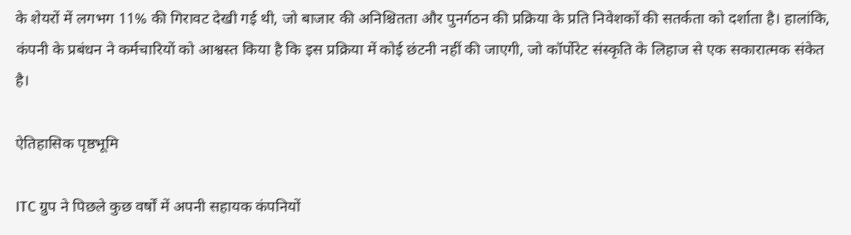के शेयरों में लगभग 11% की गिरावट देखी गई थी, जो बाजार की अनिश्चितता और पुनर्गठन की प्रक्रिया के प्रति निवेशकों की सतर्कता को दर्शाता है। हालांकि, कंपनी के प्रबंधन ने कर्मचारियों को आश्वस्त किया है कि इस प्रक्रिया में कोई छंटनी नहीं की जाएगी, जो कॉर्पोरेट संस्कृति के लिहाज से एक सकारात्मक संकेत है।

ऐतिहासिक पृष्ठभूमि

ITC ग्रुप ने पिछले कुछ वर्षों में अपनी सहायक कंपनियों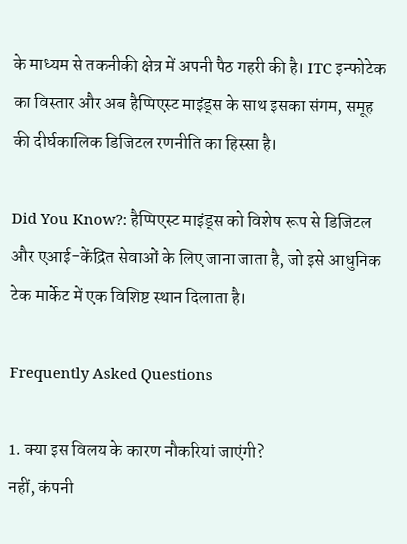के माध्यम से तकनीकी क्षेत्र में अपनी पैठ गहरी की है। ITC इन्फोटेक का विस्तार और अब हैप्पिएस्ट माइंड्स के साथ इसका संगम, समूह की दीर्घकालिक डिजिटल रणनीति का हिस्सा है।

Did You Know?: हैप्पिएस्ट माइंड्स को विशेष रूप से डिजिटल और एआई-केंद्रित सेवाओं के लिए जाना जाता है, जो इसे आधुनिक टेक मार्केट में एक विशिष्ट स्थान दिलाता है।

Frequently Asked Questions

1. क्या इस विलय के कारण नौकरियां जाएंगी?
नहीं, कंपनी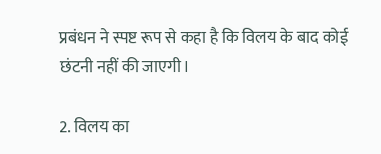प्रबंधन ने स्पष्ट रूप से कहा है कि विलय के बाद कोई छंटनी नहीं की जाएगी।

2. विलय का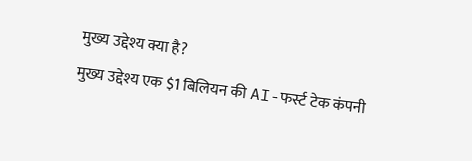मुख्य उद्देश्य क्या है?
मुख्य उद्देश्य एक $1 बिलियन की AI-फर्स्ट टेक कंपनी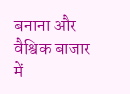बनाना और वैश्विक बाजार में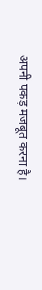अपनी पकड़ मजबूत करना है।